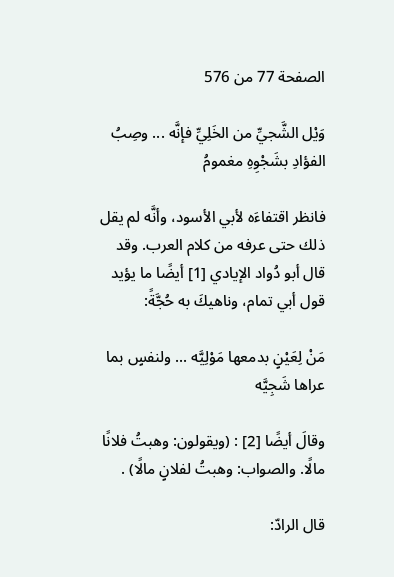الصفحة 77 من 576

وَيْل الشَّجيِّ من الخَلِيِّ فإنَّه ... وصِبُ الفؤادِ بشَجْوِهِ مغمومُ

فانظر اقتفاءَه لأبي الأسود، وأنَّه لم يقل ذلك حتى عرفه من كلام العرب. وقد قال أبو دُواد الإيادي [1] أيضًا ما يؤيد قول أبي تمام، وناهيكَ به حُجَّةً:

مَنْ لِعَيْنٍ بدمعها مَوْلِيَّه ... ولنفسٍ بما عراها شَجِيَّه

وقالَ أيضًا [2] : (ويقولون: وهبتُ فلانًا مالًا. والصواب: وهبتُ لفلانٍ مالًا) .

قال الرادّ: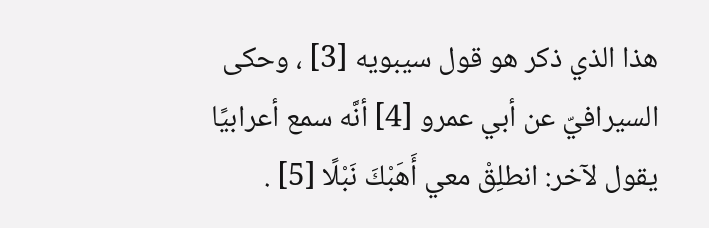هذا الذي ذكر هو قول سيبويه [3] ، وحكى السيرافيّ عن أبي عمرو [4] أنَّه سمع أعرابيًا يقول لآخر: انطلِقْ معي أَهَبْكَ نَبْلًا [5] .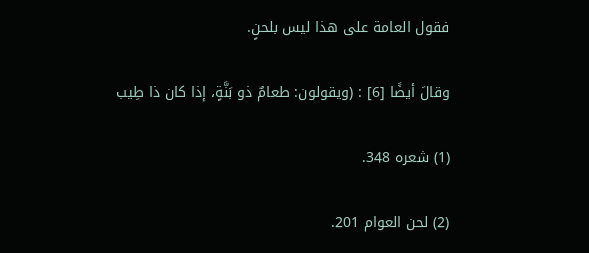فقول العامة على هذا ليس بلحنٍ.

وقالَ أيضًا [6] : (ويقولون: طعامٌ ذو بَنَّةٍ، إذا كان ذا طِيب

(1) شعره 348.

(2) لحن العوام 201.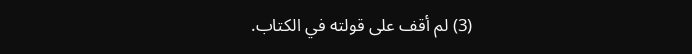(3) لم أقف على قولته في الكتاب.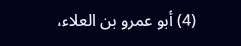(4) أبو عمرو بن العلاء،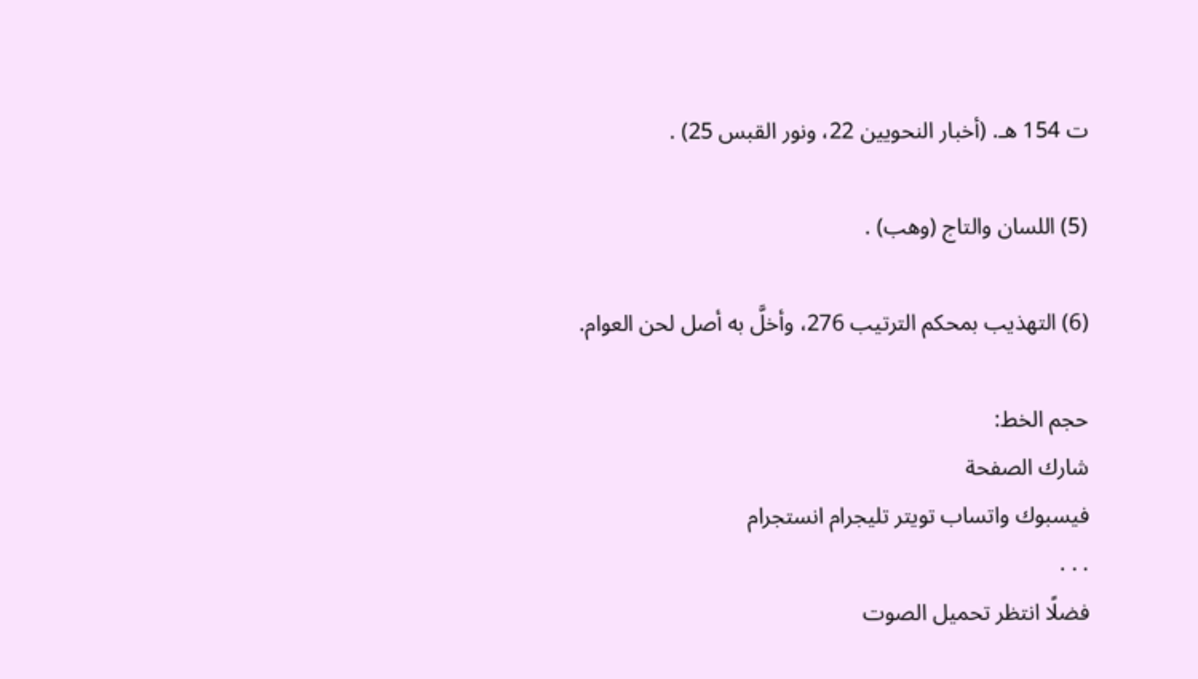ت 154 هـ. (أخبار النحويين 22، ونور القبس 25) .

(5) اللسان والتاج (وهب) .

(6) التهذيب بمحكم الترتيب 276، وأخلَّ به أصل لحن العوام.

حجم الخط:
شارك الصفحة
فيسبوك واتساب تويتر تليجرام انستجرام
. . .
فضلًا انتظر تحميل الصوت